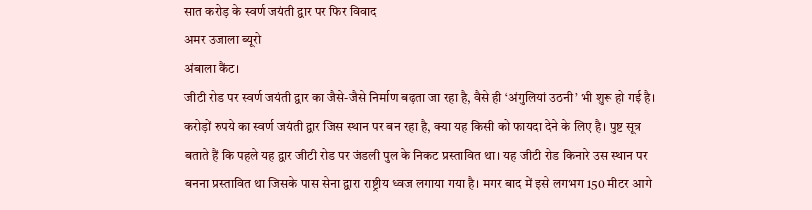सात करोड़ के स्वर्ण जयंती द्वार पर फिर विवाद
अमर उजाला ब्यूरो
अंबाला कैंट।
जीटी रोड पर स्वर्ण जयंती द्वार का जैसे-जैसे निर्माण बढ़ता जा रहा है, वैसे ही ‘अंगुलियां उठनी’ भी शुरू हो गई है। करोड़ों रुपये का स्वर्ण जयंती द्वार जिस स्थान पर बन रहा है, क्या यह किसी को फायदा देने के लिए है। पुष्ट सूत्र बताते हैं कि पहले यह द्वार जीटी रोड पर जंडली पुल के निकट प्रस्तावित था। यह जीटी रोड किनारे उस स्थान पर बनना प्रस्तावित था जिसके पास सेना द्वारा राष्ट्रीय ध्वज लगाया गया है। मगर बाद में इसे लगभग 150 मीटर आगे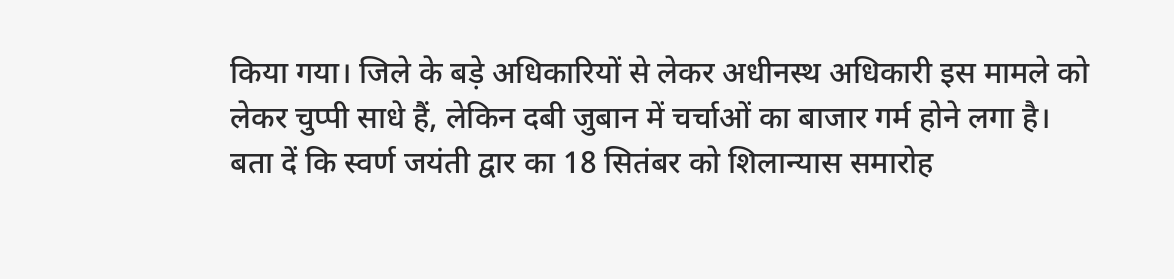किया गया। जिले के बड़े अधिकारियों से लेकर अधीनस्थ अधिकारी इस मामले को लेकर चुप्पी साधे हैं, लेकिन दबी जुबान में चर्चाओं का बाजार गर्म होने लगा है। बता दें कि स्वर्ण जयंती द्वार का 18 सितंबर को शिलान्यास समारोह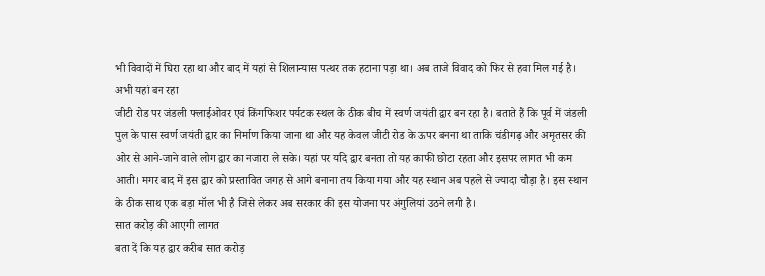भी विवादों में घिरा रहा था और बाद में यहां से शिलान्यास पत्थर तक हटाना पड़ा था। अब ताजे विवाद को फिर से हवा मिल गई है।
अभी यहां बन रहा
जीटी रोड पर जंडली फ्लाईओवर एवं किंगफिशर पर्यटक स्थल के ठीक बीच में स्वर्ण जयंती द्वार बन रहा है। बताते हैं कि पूर्व में जंडली पुल के पास स्वर्ण जयंती द्वार का निर्माण किया जाना था और यह केवल जीटी रोड के ऊपर बनना था ताकि चंडीगढ़ और अमृतसर की ओर से आने-जाने वाले लोग द्वार का नजारा ले सके। यहां पर यदि द्वार बनता तो यह काफी छोटा रहता और इसपर लागत भी कम आती। मगर बाद में इस द्वार को प्रस्तावित जगह से आगे बनाना तय किया गया और यह स्थान अब पहले से ज्यादा चौड़ा है। इस स्थान के ठीक साथ एक बड़ा मॉल भी है जिसे लेकर अब सरकार की इस योजना पर अंगुलियां उठने लगी है।
सात करोड़ की आएगी लागत
बता दें कि यह द्वार करीब सात करोड़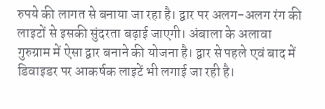रुपये की लागत से बनाया जा रहा है। द्वार पर अलग-अलग रंग की लाइटों से इसकी सुंदरता बढ़ाई जाएगी। अंबाला के अलावा गुरुग्राम में ऐसा द्वार बनाने की योजना है। द्वार से पहले एवं बाद में डिवाइडर पर आकर्षक लाइटें भी लगाई जा रही है।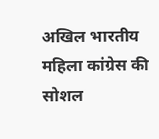अखिल भारतीय महिला कांग्रेस की सोशल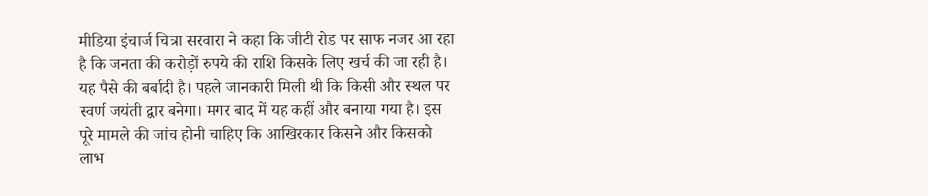मीडिया इंचार्ज चित्रा सरवारा ने कहा कि जीटी रोड पर साफ नजर आ रहा है कि जनता की करोड़ों रुपये की राशि किसके लिए खर्च की जा रही है। यह पैसे की बर्बादी है। पहले जानकारी मिली थी कि किसी और स्थल पर स्वर्ण जयंती द्वार बनेगा। मगर बाद में यह कहीं और बनाया गया है। इस पूरे मामले की जांच होनी चाहिए कि आखिरकार किसने और किसको लाभ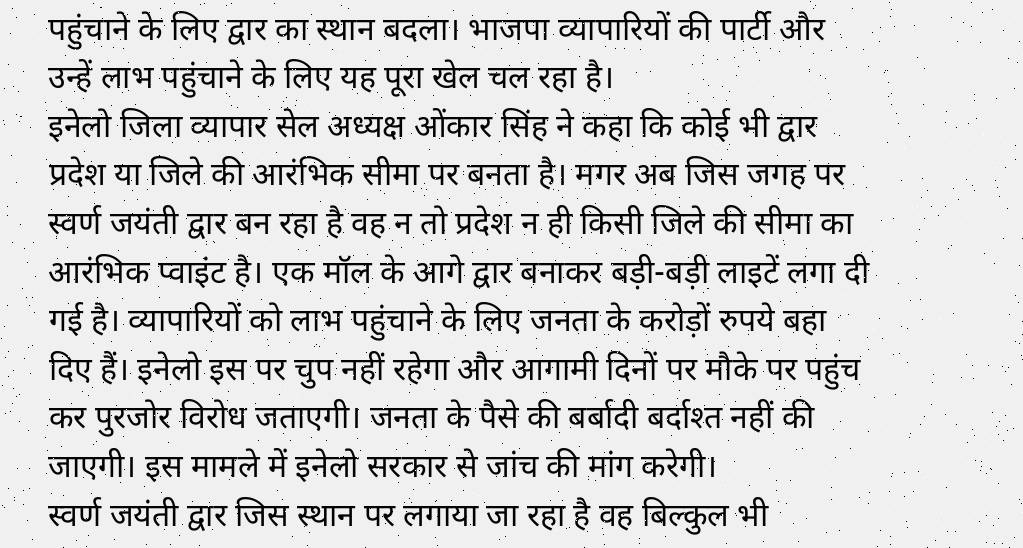पहुंचाने के लिए द्वार का स्थान बदला। भाजपा व्यापारियों की पार्टी और उन्हें लाभ पहुंचाने के लिए यह पूरा खेल चल रहा है।
इनेलो जिला व्यापार सेल अध्यक्ष ओंकार सिंह ने कहा कि कोई भी द्वार प्रदेश या जिले की आरंभिक सीमा पर बनता है। मगर अब जिस जगह पर स्वर्ण जयंती द्वार बन रहा है वह न तो प्रदेश न ही किसी जिले की सीमा का आरंभिक प्वाइंट है। एक मॉल के आगे द्वार बनाकर बड़ी-बड़ी लाइटें लगा दी गई है। व्यापारियों को लाभ पहुंचाने के लिए जनता के करोड़ों रुपये बहा दिए हैं। इनेलो इस पर चुप नहीं रहेगा और आगामी दिनों पर मौके पर पहुंच कर पुरजोर विरोध जताएगी। जनता के पैसे की बर्बादी बर्दाश्त नहीं की जाएगी। इस मामले में इनेलो सरकार से जांच की मांग करेगी।
स्वर्ण जयंती द्वार जिस स्थान पर लगाया जा रहा है वह बिल्कुल भी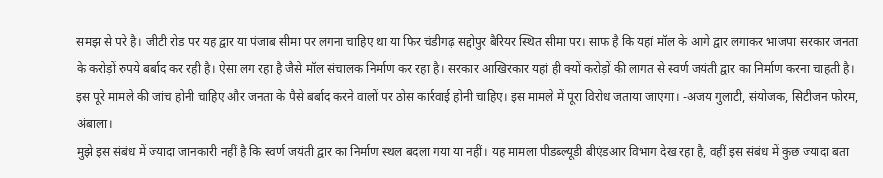समझ से परे है। जीटी रोड पर यह द्वार या पंजाब सीमा पर लगना चाहिए था या फिर चंडीगढ़ सद्दोपुर बैरियर स्थित सीमा पर। साफ है कि यहां मॉल के आगे द्वार लगाकर भाजपा सरकार जनता के करोड़ों रुपये बर्बाद कर रही है। ऐसा लग रहा है जैसे मॉल संचालक निर्माण कर रहा है। सरकार आखिरकार यहां ही क्यों करोड़ों की लागत से स्वर्ण जयंती द्वार का निर्माण करना चाहती है। इस पूरे मामले की जांच होनी चाहिए और जनता के पैसे बर्बाद करने वालों पर ठोस कार्रवाई होनी चाहिए। इस मामले में पूरा विरोध जताया जाएगा। -अजय गुलाटी, संयोजक, सिटीजन फोरम, अंबाला।
मुझे इस संबंध में ज्यादा जानकारी नहीं है कि स्वर्ण जयंती द्वार का निर्माण स्थल बदला गया या नहीं। यह मामला पीडब्ल्यूडी बीएंडआर विभाग देख रहा है, वहीं इस संबंध में कुछ ज्यादा बता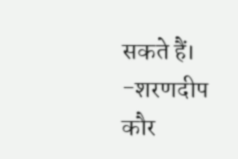सकते हैं। -शरणदीप कौर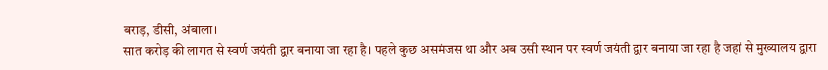बराड़, डीसी, अंबाला।
सात करोड़ की लागत से स्वर्ण जयंती द्वार बनाया जा रहा है। पहले कुछ असमंजस था और अब उसी स्थान पर स्वर्ण जयंती द्वार बनाया जा रहा है जहां से मुख्यालय द्वारा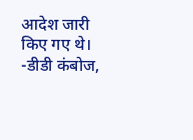आदेश जारी किए गए थे। -डीडी कंबोज,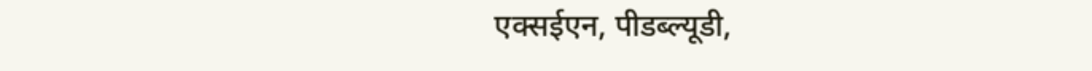एक्सईएन, पीडब्ल्यूडी,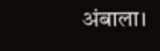अंबाला।